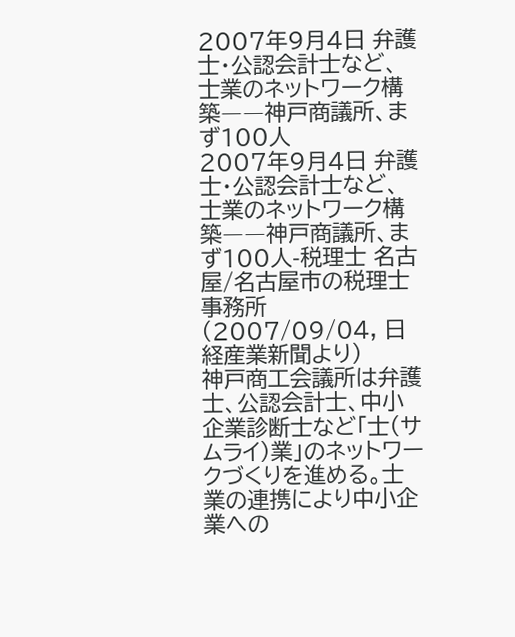2007年9月4日 弁護士・公認会計士など、士業のネットワーク構築――神戸商議所、まず100人
2007年9月4日 弁護士・公認会計士など、士業のネットワーク構築――神戸商議所、まず100人-税理士 名古屋/名古屋市の税理士事務所
(2007/09/04, 日経産業新聞より)
神戸商工会議所は弁護士、公認会計士、中小企業診断士など「士(サムライ)業」のネットワークづくりを進める。士業の連携により中小企業への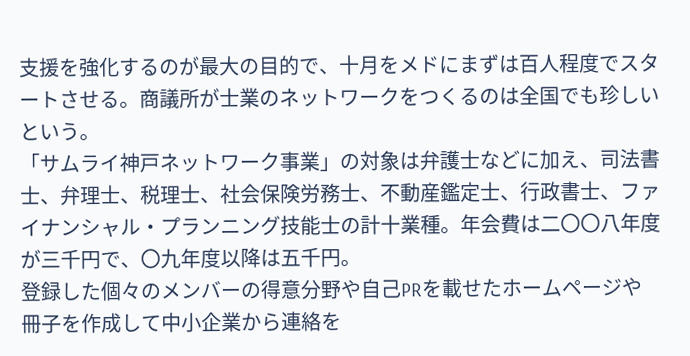支援を強化するのが最大の目的で、十月をメドにまずは百人程度でスタートさせる。商議所が士業のネットワークをつくるのは全国でも珍しいという。
「サムライ神戸ネットワーク事業」の対象は弁護士などに加え、司法書士、弁理士、税理士、社会保険労務士、不動産鑑定士、行政書士、ファイナンシャル・プランニング技能士の計十業種。年会費は二〇〇八年度が三千円で、〇九年度以降は五千円。
登録した個々のメンバーの得意分野や自己PRを載せたホームページや冊子を作成して中小企業から連絡を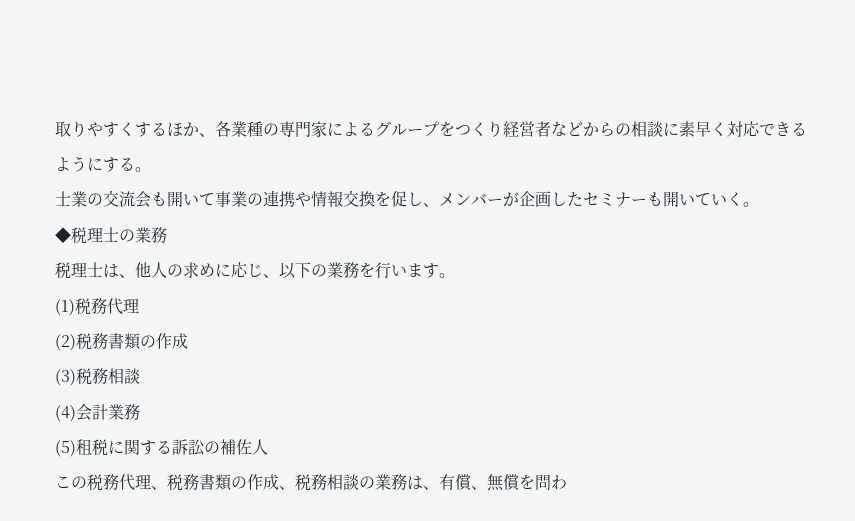取りやすくするほか、各業種の専門家によるグループをつくり経営者などからの相談に素早く対応できるようにする。
士業の交流会も開いて事業の連携や情報交換を促し、メンバーが企画したセミナーも開いていく。
◆税理士の業務
税理士は、他人の求めに応じ、以下の業務を行います。
(1)税務代理
(2)税務書類の作成
(3)税務相談
(4)会計業務
(5)租税に関する訴訟の補佐人
この税務代理、税務書類の作成、税務相談の業務は、有償、無償を問わ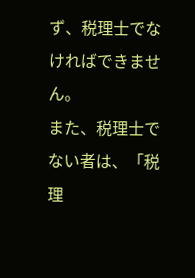ず、税理士でなければできません。
また、税理士でない者は、「税理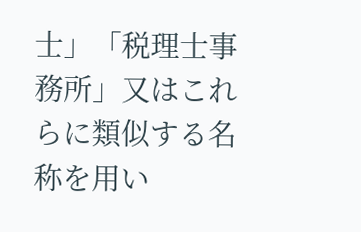士」「税理士事務所」又はこれらに類似する名称を用い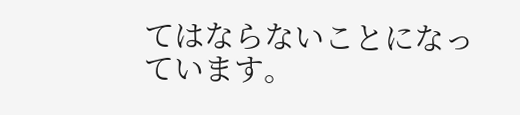てはならないことになっています。